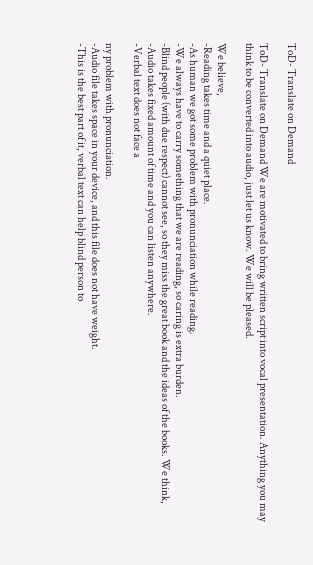ToD- Translate on Demand

ToD- Translate on Demand We are motivated to bring written script into vocal presentation. Anything you may think to be converted into audio, just let us know. We will be pleased.

We believe,
-Reading takes time and a quiet place.
-As human we got some problem with pronunciation while reading.
-We always have to carry something that we are reading, so caring is extra burden.
-Blind people (with due respect) cannot see, so they miss the great book and the ideas of the books. We think,
-Audio takes fixed amount of time and you can listen anywhere.
-Verbal text does not face a

ny problem with pronunciation.
-Audio file takes space in your device, and this file does not have weight.
-This is the best part of it, verbal text can help blind person to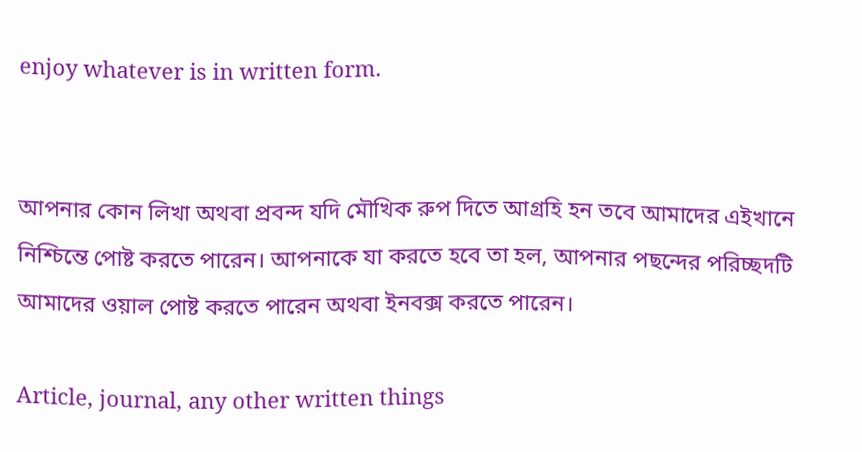enjoy whatever is in written form.


আপনার কোন লিখা অথবা প্রবন্দ যদি মৌখিক রুপ দিতে আগ্রহি হন তবে আমাদের এইখানে নিশ্চিন্তে পোষ্ট করতে পারেন। আপনাকে যা করতে হবে তা হল, আপনার পছন্দের পরিচ্ছদটি আমাদের ওয়াল পোষ্ট করতে পারেন অথবা ইনবক্স করতে পারেন।

Article, journal, any other written things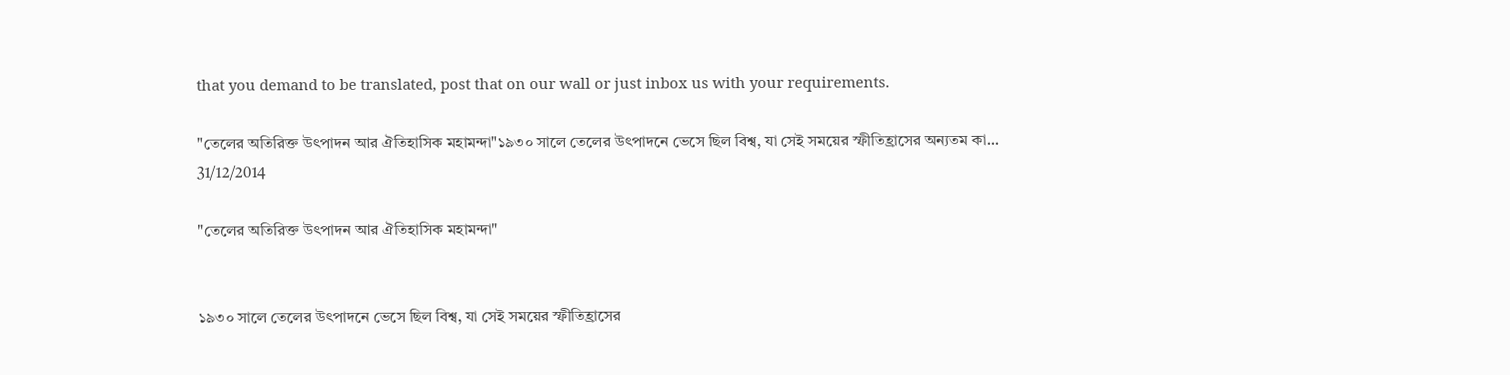that you demand to be translated, post that on our wall or just inbox us with your requirements.

"তেলের অতিরিক্ত উৎপাদন আর ঐতিহাসিক মহামন্দা"১৯৩০ সালে তেলের উৎপাদনে ভেসে ছিল বিশ্ব, যা সেই সময়ের স্ফীতিহ্রাসের অন্যতম কা...
31/12/2014

"তেলের অতিরিক্ত উৎপাদন আর ঐতিহাসিক মহামন্দা"


১৯৩০ সালে তেলের উৎপাদনে ভেসে ছিল বিশ্ব, যা সেই সময়ের স্ফীতিহ্রাসের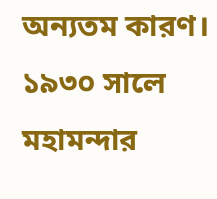অন্যতম কারণ।
১৯৩০ সালে মহামন্দার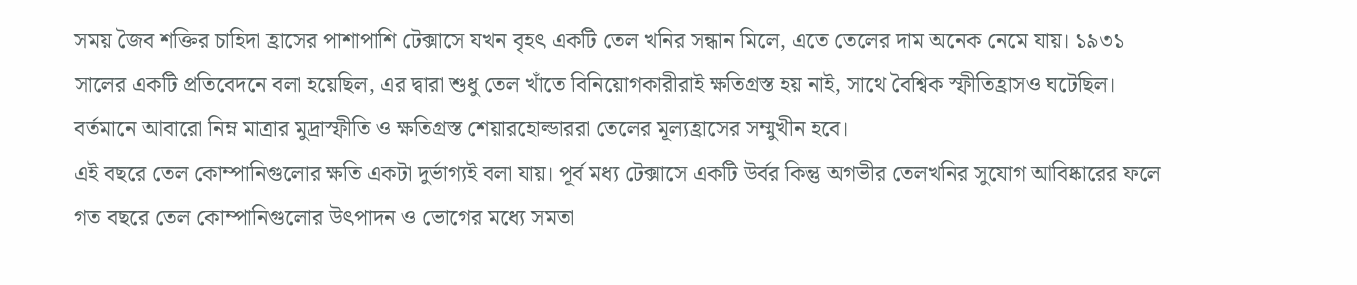সময় জৈব শক্তির চাহিদা হ্রাসের পাশাপাশি টেক্সাসে যখন বৃহৎ একটি তেল খনির সন্ধান মিলে, এতে তেলের দাম অনেক নেমে যায়। ১৯৩১ সালের একটি প্রতিবেদনে বলা হয়েছিল, এর দ্বারা শুধু তেল খাঁতে বিনিয়োগকারীরাই ক্ষতিগ্রস্ত হয় নাই, সাথে বৈশ্বিক স্ফীতিহ্রাসও ঘটেছিল। বর্তমানে আবারো নিম্ন মাত্রার মুদ্রাস্ফীতি ও ক্ষতিগ্রস্ত শেয়ারহোল্ডাররা তেলের মূল্যহ্রাসের সম্মুখীন হবে।
এই বছরে তেল কোম্পানিগুলোর ক্ষতি একটা দুর্ভাগ্যই বলা যায়। পূর্ব মধ্য টেক্সাসে একটি উর্বর কিন্তু অগভীর তেলখনির সুযোগ আবিষ্কারের ফলে গত বছরে তেল কোম্পানিগুলোর উৎপাদন ও ভোগের মধ্যে সমতা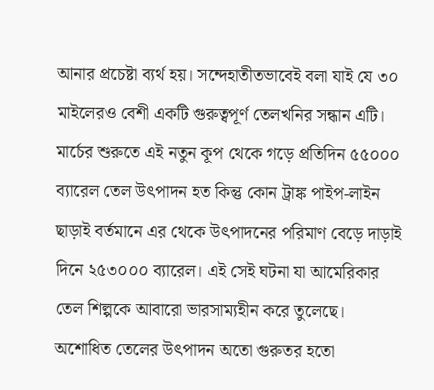আনার প্রচেষ্টা ব্যর্থ হয়। সন্দেহাতীতভাবেই বলা যাই যে ৩০ মাইলেরও বেশী একটি গুরুত্বপূর্ণ তেলখনির সন্ধান এটি। মার্চের শুরুতে এই নতুন কূপ থেকে গড়ে প্রতিদিন ৫৫০০০ ব্যারেল তেল উৎপাদন হত কিন্তু কোন ট্রাঙ্ক পাইপ-লাইন ছাড়াই বর্তমানে এর থেকে উৎপাদনের পরিমাণ বেড়ে দাড়াই দিনে ২৫৩০০০ ব্যারেল। এই সেই ঘটনা যা আমেরিকার তেল শিল্পকে আবারো ভারসাম্যহীন করে তুলেছে।
অশোধিত তেলের উৎপাদন অতো গুরুতর হতো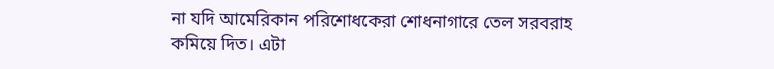না যদি আমেরিকান পরিশোধকেরা শোধনাগারে তেল সরবরাহ কমিয়ে দিত। এটা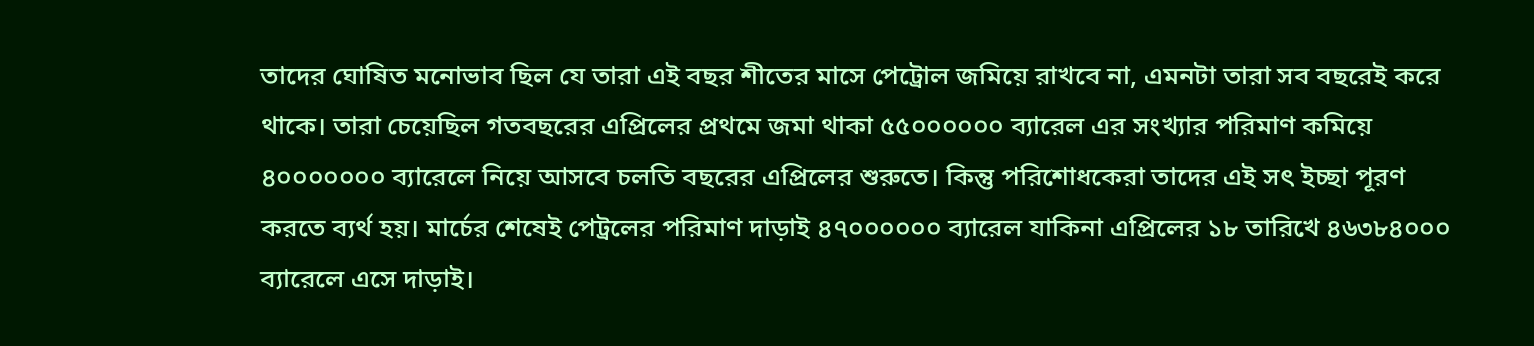তাদের ঘোষিত মনোভাব ছিল যে তারা এই বছর শীতের মাসে পেট্রোল জমিয়ে রাখবে না, এমনটা তারা সব বছরেই করে থাকে। তারা চেয়েছিল গতবছরের এপ্রিলের প্রথমে জমা থাকা ৫৫০০০০০০ ব্যারেল এর সংখ্যার পরিমাণ কমিয়ে ৪০০০০০০০ ব্যারেলে নিয়ে আসবে চলতি বছরের এপ্রিলের শুরুতে। কিন্তু পরিশোধকেরা তাদের এই সৎ ইচ্ছা পূরণ করতে ব্যর্থ হয়। মার্চের শেষেই পেট্রলের পরিমাণ দাড়াই ৪৭০০০০০০ ব্যারেল যাকিনা এপ্রিলের ১৮ তারিখে ৪৬৩৮৪০০০ ব্যারেলে এসে দাড়াই।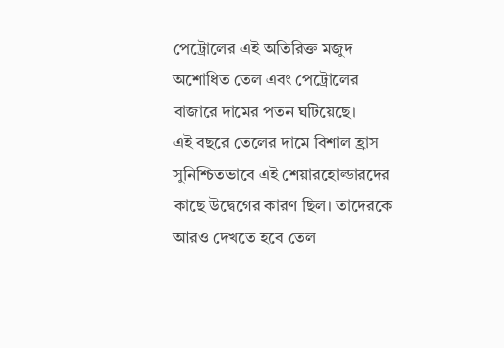পেট্রোলের এই অতিরিক্ত মজুদ অশোধিত তেল এবং পেট্রোলের বাজারে দামের পতন ঘটিয়েছে।
এই বছরে তেলের দামে বিশাল হ্রাস সুনিশ্চিতভাবে এই শেয়ারহোল্ডারদের কাছে উদ্বেগের কারণ ছিল। তাদেরকে আরও দেখতে হবে তেল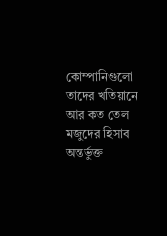কোম্পানিগুলো তাদের খতিয়ানে আর কত তেল মজুদের হিসাব অন্তর্ভুক্ত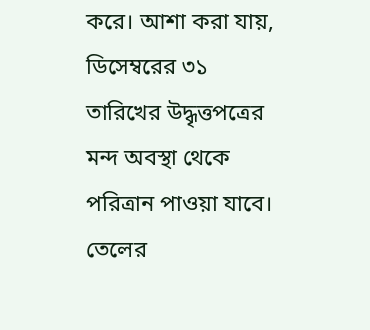করে। আশা করা যায়, ডিসেম্বরের ৩১ তারিখের উদ্ধৃত্তপত্রের মন্দ অবস্থা থেকে পরিত্রান পাওয়া যাবে।
তেলের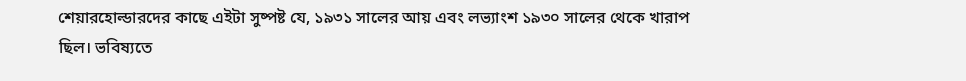শেয়ারহোল্ডারদের কাছে এইটা সুষ্পষ্ট যে, ১৯৩১ সালের আয় এবং লভ্যাংশ ১৯৩০ সালের থেকে খারাপ ছিল। ভবিষ্যতে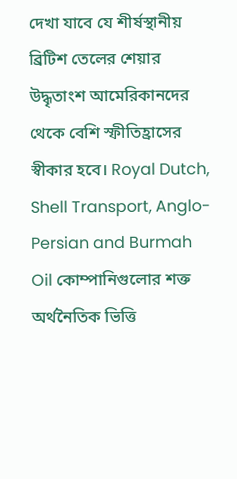দেখা যাবে যে শীর্ষস্থানীয় ব্রিটিশ তেলের শেয়ার উদ্ধৃতাংশ আমেরিকানদের থেকে বেশি স্ফীতিহ্রাসের স্বীকার হবে। Royal Dutch, Shell Transport, Anglo-Persian and Burmah Oil কোম্পানিগুলোর শক্ত অর্থনৈতিক ভিত্তি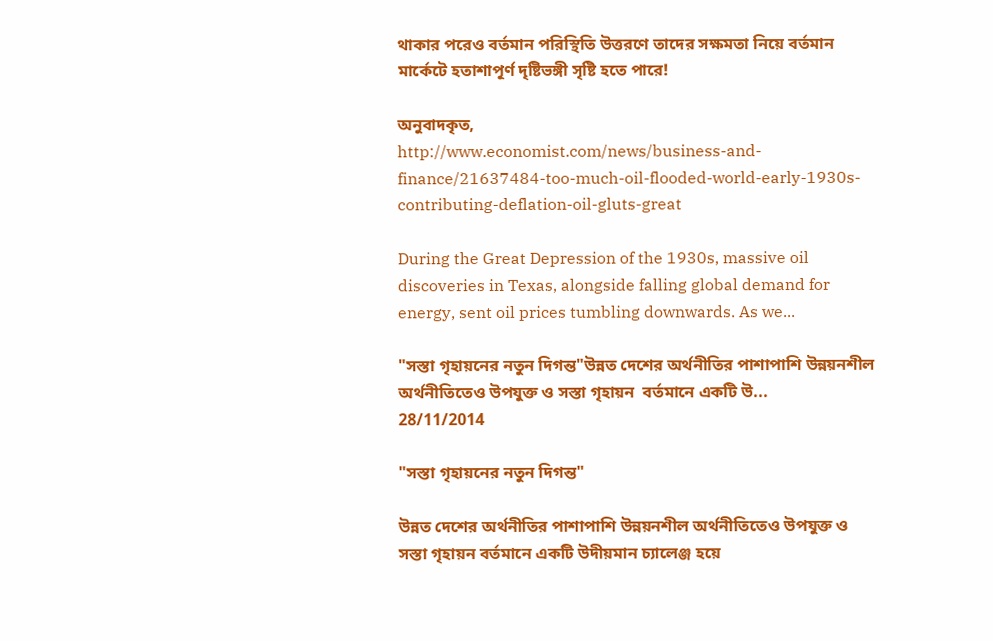থাকার পরেও বর্তমান পরিস্থিতি উত্তরণে তাদের সক্ষমতা নিয়ে বর্তমান মার্কেটে হতাশাপূর্ণ দৃষ্টিভঙ্গী সৃষ্টি হতে পারে!

অনুবাদকৃত,
http://www.economist.com/news/business-and-finance/21637484-too-much-oil-flooded-world-early-1930s-contributing-deflation-oil-gluts-great

During the Great Depression of the 1930s, massive oil discoveries in Texas, alongside falling global demand for energy, sent oil prices tumbling downwards. As we...

"সস্তা গৃহায়নের নতুন দিগন্ত"উন্নত দেশের অর্থনীতির পাশাপাশি উন্নয়নশীল অর্থনীতিতেও উপযুক্ত ও সস্তা গৃহায়ন  বর্তমানে একটি উ...
28/11/2014

"সস্তা গৃহায়নের নতুন দিগন্ত"

উন্নত দেশের অর্থনীতির পাশাপাশি উন্নয়নশীল অর্থনীতিতেও উপযুক্ত ও সস্তা গৃহায়ন বর্তমানে একটি উদীয়মান চ্যালেঞ্জ হয়ে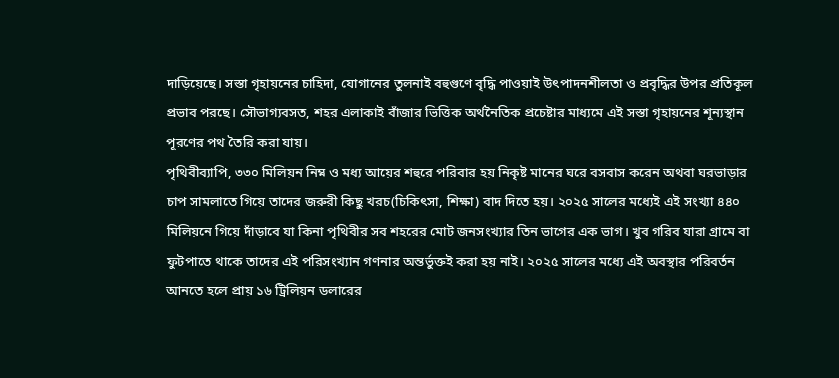দাড়িয়েছে। সস্তা গৃহায়নের চাহিদা, যোগানের তুলনাই বহুগুণে বৃদ্ধি পাওয়াই উৎপাদনশীলতা ও প্রবৃদ্ধির উপর প্রতিকূল প্রভাব পরছে। সৌভাগ্যবসত, শহর এলাকাই বাঁজার ভিত্তিক অর্থনৈতিক প্রচেষ্টার মাধ্যমে এই সস্তা গৃহায়নের শূন্যস্থান পূরণের পথ তৈরি করা যায়।
পৃথিবীব্যাপি, ৩৩০ মিলিয়ন নিম্ন ও মধ্য আয়ের শহুরে পরিবার হয় নিকৃষ্ট মানের ঘরে বসবাস করেন অথবা ঘরভাড়ার চাপ সামলাতে গিয়ে তাদের জরুরী কিছু খরচ(চিকিৎসা, শিক্ষা) বাদ দিতে হয়। ২০২৫ সালের মধ্যেই এই সংখ্যা ৪৪০ মিলিয়নে গিয়ে দাঁড়াবে যা কিনা পৃথিবীর সব শহরের মোট জনসংখ্যার তিন ভাগের এক ভাগ। খুব গরিব যারা গ্রামে বা ফুটপাতে থাকে তাদের এই পরিসংখ্যান গণনার অন্তর্ভুক্তই করা হয় নাই। ২০২৫ সালের মধ্যে এই অবস্থার পরিবর্তন আনতে হলে প্রায় ১৬ ট্রিলিয়ন ডলারের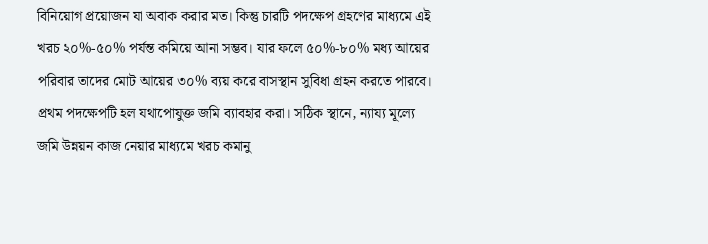বিনিয়োগ প্রয়োজন যা অবাক করার মত। কিন্তু চারটি পদক্ষেপ গ্রহণের মাধ্যমে এই খরচ ২০%-৫০% পর্যন্ত কমিয়ে আনা সম্ভব। যার ফলে ৫০%-৮০% মধ্য আয়ের পরিবার তাদের মোট আয়ের ৩০% ব্যয় করে বাসস্থান সুবিধা গ্রহন করতে পারবে।
প্রথম পদক্ষেপটি হল যথাপোযুক্ত জমি ব্যাবহার করা। সঠিক স্থানে, ন্যায্য মূল্যে জমি উন্নয়ন কাজ নেয়ার মাধ্যমে খরচ কমানু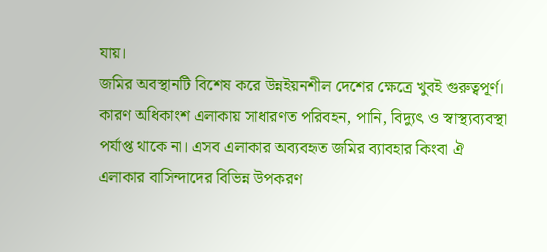যায়।
জমির অবস্থানটি বিশেষ করে উন্নইয়নশীল দেশের ক্ষেত্রে খুবই গুরুত্বপূর্ণ। কারণ অধিকাংশ এলাকায় সাধারণত পরিবহন, পানি, বিদ্যুৎ ও স্বাস্থ্যব্যবস্থা পর্যাপ্ত থাকে না। এসব এলাকার অব্যবহৃত জমির ব্যাবহার কিংবা ঐ এলাকার বাসিন্দাদের বিভিন্ন উপকরণ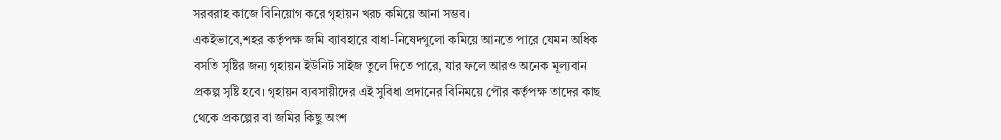সরবরাহ কাজে বিনিয়োগ করে গৃহায়ন খরচ কমিয়ে আনা সম্ভব।
একইভাবে,শহর কর্তৃপক্ষ জমি ব্যাবহারে বাধা-নিষেদ্গুলো কমিয়ে আনতে পারে যেমন অধিক বসতি সৃষ্টির জন্য গৃহায়ন ইউনিট সাইজ তুলে দিতে পারে, যার ফলে আরও অনেক মূল্যবান প্রকল্প সৃষ্টি হবে। গৃহায়ন ব্যবসায়ীদের এই সুবিধা প্রদানের বিনিময়ে পৌর কর্তৃপক্ষ তাদের কাছ থেকে প্রকল্পের বা জমির কিছু অংশ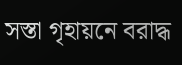সস্তা গৃহায়নে বরাদ্ধ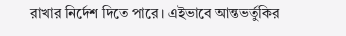রাখার নির্দেশ দিতে পারে। এইভাবে আন্তভর্তুকির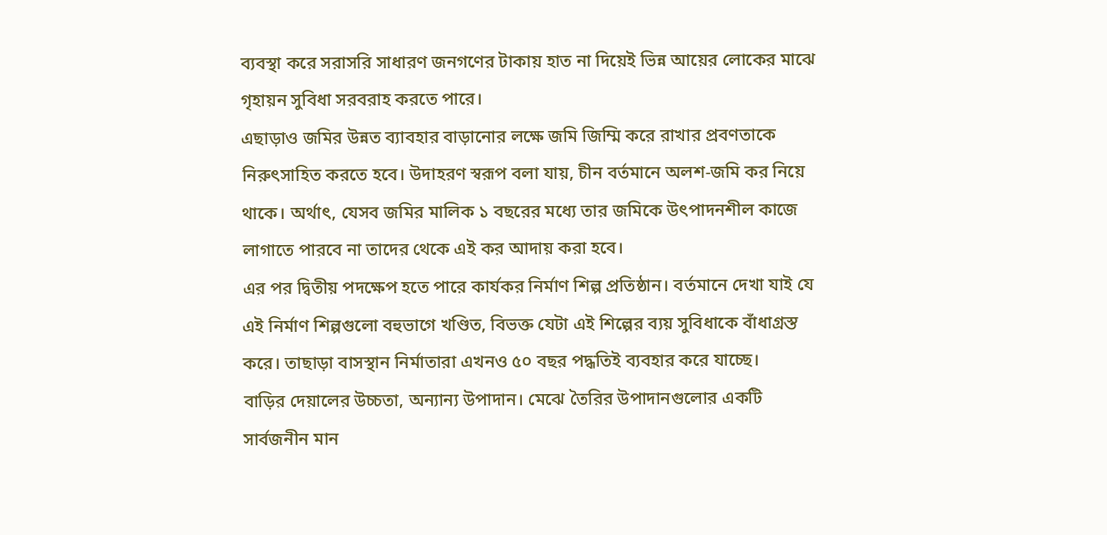ব্যবস্থা করে সরাসরি সাধারণ জনগণের টাকায় হাত না দিয়েই ভিন্ন আয়ের লোকের মাঝে গৃহায়ন সুবিধা সরবরাহ করতে পারে।
এছাড়াও জমির উন্নত ব্যাবহার বাড়ানোর লক্ষে জমি জিম্মি করে রাখার প্রবণতাকে নিরুৎসাহিত করতে হবে। উদাহরণ স্বরূপ বলা যায়, চীন বর্তমানে অলশ-জমি কর নিয়ে থাকে। অর্থাৎ, যেসব জমির মালিক ১ বছরের মধ্যে তার জমিকে উৎপাদনশীল কাজে লাগাতে পারবে না তাদের থেকে এই কর আদায় করা হবে।
এর পর দ্বিতীয় পদক্ষেপ হতে পারে কার্যকর নির্মাণ শিল্প প্রতিষ্ঠান। বর্তমানে দেখা যাই যে এই নির্মাণ শিল্পগুলো বহুভাগে খণ্ডিত, বিভক্ত যেটা এই শিল্পের ব্যয় সুবিধাকে বাঁধাগ্রস্ত করে। তাছাড়া বাসস্থান নির্মাতারা এখনও ৫০ বছর পদ্ধতিই ব্যবহার করে যাচ্ছে।
বাড়ির দেয়ালের উচ্চতা, অন্যান্য উপাদান। মেঝে তৈরির উপাদানগুলোর একটি সার্বজনীন মান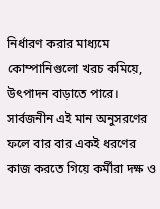নির্ধারণ করার মাধ্যমে কোম্পানিগুলো খরচ কমিয়ে, উৎপাদন বাড়াতে পারে। সার্বজনীন এই মান অনুসরণের ফলে বার বার একই ধরণের কাজ করতে গিয়ে কর্মীরা দক্ষ ও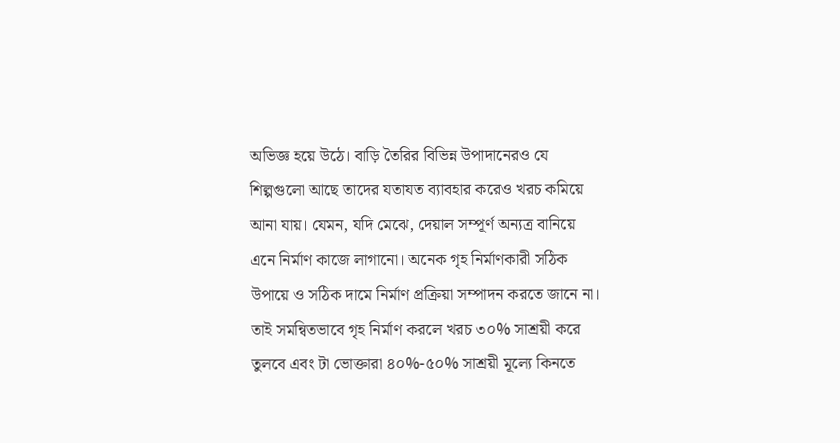অভিজ্ঞ হয়ে উঠে। বাড়ি তৈরির বিভিন্ন উপাদানেরও যে শিল্পগুলো আছে তাদের যতাযত ব্যাবহার করেও খরচ কমিয়ে আনা যায়। যেমন, যদি মেঝে, দেয়াল সম্পূর্ণ অন্যত্র বানিয়ে এনে নির্মাণ কাজে লাগানো। অনেক গৃহ নির্মাণকারী সঠিক উপায়ে ও সঠিক দামে নির্মাণ প্রক্রিয়া সম্পাদন করতে জানে না। তাই সমন্বিতভাবে গৃহ নির্মাণ করলে খরচ ৩০% সাশ্রয়ী করে তুলবে এবং টা ভোক্তারা ৪০%-৫০% সাশ্রয়ী মূল্যে কিনতে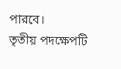পারবে।
তৃতীয় পদক্ষেপটি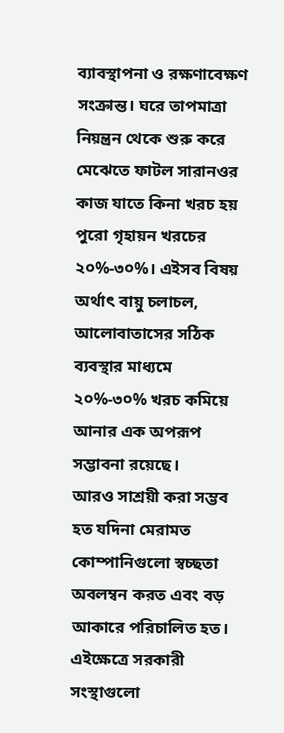ব্যাবস্থাপনা ও রক্ষণাবেক্ষণ সংক্রান্ত। ঘরে তাপমাত্রা নিয়ন্ত্রন থেকে শুরু করে মেঝেতে ফাটল সারানওর কাজ যাতে কিনা খরচ হয় পুরো গৃহায়ন খরচের ২০%-৩০%। এইসব বিষয় অর্থাৎ বায়ু চলাচল, আলোবাতাসের সঠিক ব্যবস্থার মাধ্যমে ২০%-৩০% খরচ কমিয়ে আনার এক অপরূপ সম্ভাবনা রয়েছে।
আরও সাশ্রয়ী করা সম্ভব হত যদিনা মেরামত কোম্পানিগুলো স্বচ্ছতা অবলম্বন করত এবং বড় আকারে পরিচালিত হত। এইক্ষেত্রে সরকারী সংস্থাগুলো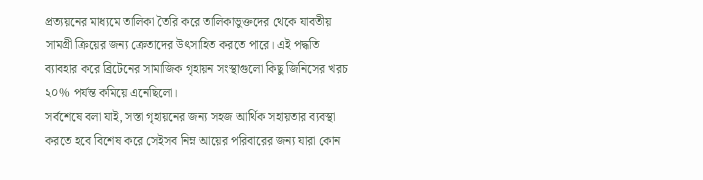প্রত্যয়নের মাধ্যমে তালিকা তৈরি করে তালিকাভুক্তদের থেকে যাবতীয় সামগ্রী ক্রিয়ের জন্য ক্রেতাদের উৎসাহিত করতে পারে। এই পদ্ধতি ব্যাবহার করে ব্রিটেনের সামাজিক গৃহায়ন সংস্থাগুলো কিছু জিনিসের খরচ ২০% পর্যন্ত কমিয়ে এনেছিলো।
সর্বশেষে বলা যাই, সস্তা গৃহায়নের জন্য সহজ আর্থিক সহায়তার ব্যবস্থা করতে হবে বিশেষ করে সেইসব নিম্ন আয়ের পরিবারের জন্য যারা কোন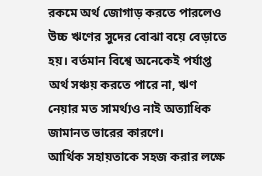রকমে অর্থ জোগাড় করতে পারলেও উচ্চ ঋণের সুদের বোঝা বয়ে বেড়াতে হয়। বর্তমান বিশ্বে অনেকেই পর্যাপ্ত অর্থ সঞ্চয় করতে পারে না, ঋণ নেয়ার মত সামর্থ্যও নাই অত্যাধিক জামানত ভারের কারণে।
আর্থিক সহায়তাকে সহজ করার লক্ষে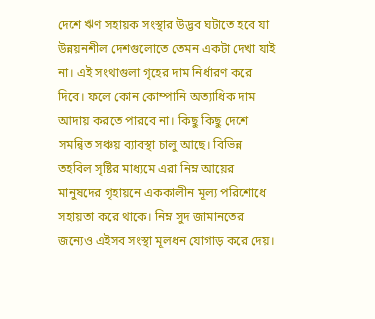দেশে ঋণ সহায়ক সংস্থার উদ্ভব ঘটাতে হবে যা উন্নয়নশীল দেশগুলোতে তেমন একটা দেখা যাই না। এই সংথাগুলা গৃহের দাম নির্ধারণ করে দিবে। ফলে কোন কোম্পানি অত্যাধিক দাম আদায় করতে পারবে না। কিছু কিছু দেশে সমন্বিত সঞ্চয় ব্যাবস্থা চালু আছে। বিভিন্ন তহবিল সৃষ্টির মাধ্যমে এরা নিম্ন আয়ের মানুষদের গৃহায়নে এককালীন মূল্য পরিশোধে সহায়তা করে থাকে। নিম্ন সুদ জামানতের জন্যেও এইসব সংস্থা মূলধন যোগাড় করে দেয়।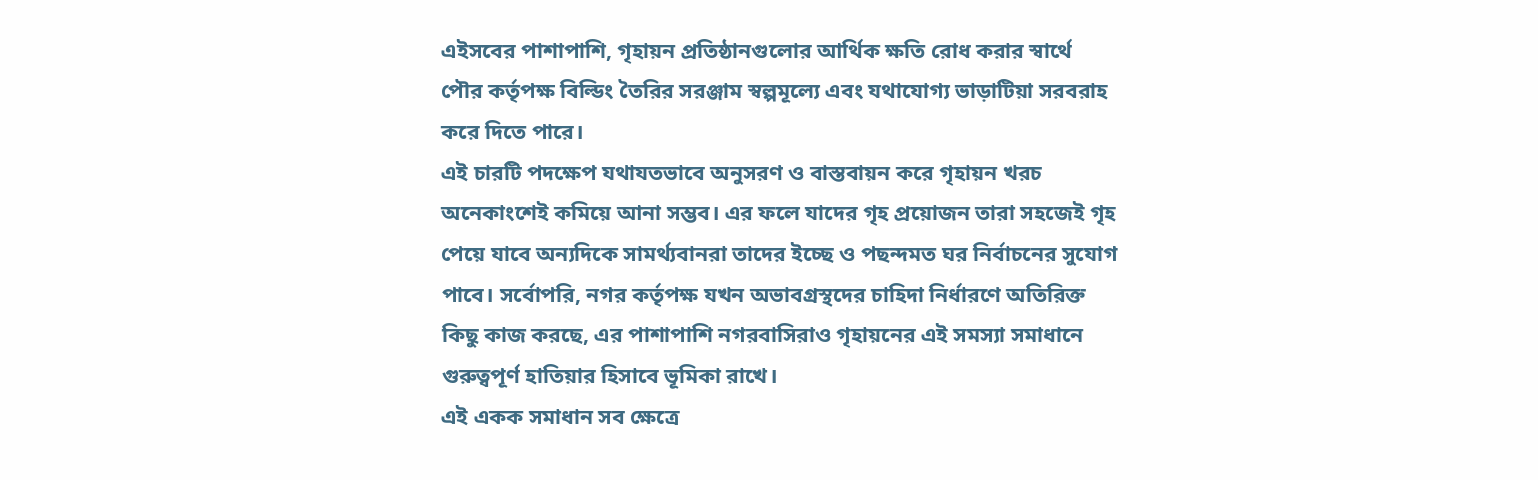এইসবের পাশাপাশি, গৃহায়ন প্রতিষ্ঠানগুলোর আর্থিক ক্ষতি রোধ করার স্বার্থে পৌর কর্তৃপক্ষ বিল্ডিং তৈরির সরঞ্জাম স্বল্পমূল্যে এবং যথাযোগ্য ভাড়াটিয়া সরবরাহ করে দিতে পারে।
এই চারটি পদক্ষেপ যথাযতভাবে অনুসরণ ও বাস্তবায়ন করে গৃহায়ন খরচ অনেকাংশেই কমিয়ে আনা সম্ভব। এর ফলে যাদের গৃহ প্রয়োজন তারা সহজেই গৃহ পেয়ে যাবে অন্যদিকে সামর্থ্যবানরা তাদের ইচ্ছে ও পছন্দমত ঘর নির্বাচনের সুযোগ পাবে। সর্বোপরি, নগর কর্তৃপক্ষ যখন অভাবগ্রস্থদের চাহিদা নির্ধারণে অতিরিক্ত কিছু কাজ করছে, এর পাশাপাশি নগরবাসিরাও গৃহায়নের এই সমস্যা সমাধানে গুরুত্বপূর্ণ হাতিয়ার হিসাবে ভূমিকা রাখে।
এই একক সমাধান সব ক্ষেত্রে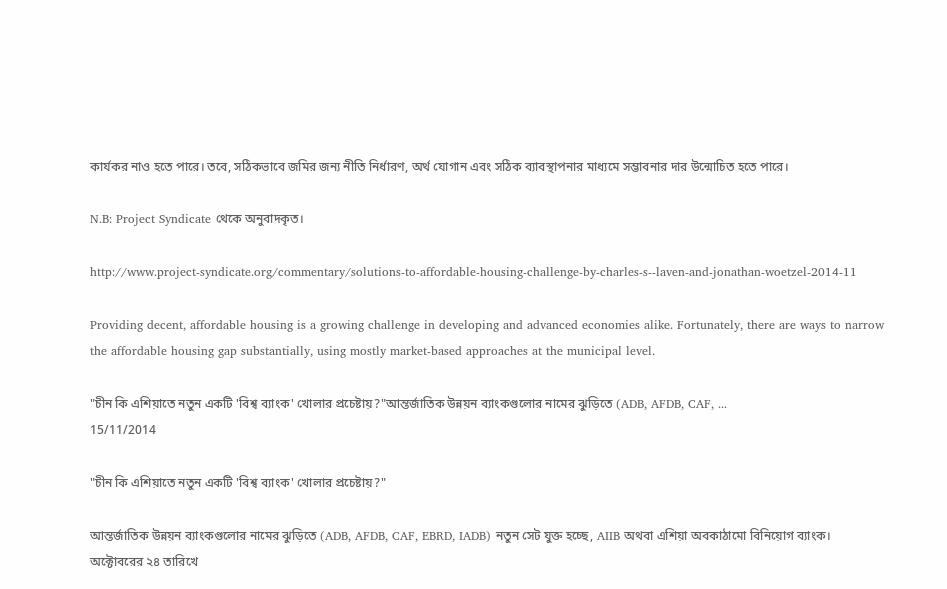কার্যকর নাও হতে পারে। তবে, সঠিকভাবে জমির জন্য নীতি নির্ধারণ, অর্থ যোগান এবং সঠিক ব্যাবস্থাপনার মাধ্যমে সম্ভাবনার দার উন্মোচিত হতে পারে।

N.B: Project Syndicate থেকে অনুবাদকৃত।

http://www.project-syndicate.org/commentary/solutions-to-affordable-housing-challenge-by-charles-s--laven-and-jonathan-woetzel-2014-11

Providing decent, affordable housing is a growing challenge in developing and advanced economies alike. Fortunately, there are ways to narrow the affordable housing gap substantially, using mostly market-based approaches at the municipal level.

"চীন কি এশিয়াতে নতুন একটি 'বিশ্ব ব্যাংক' খোলার প্রচেষ্টায়?"আন্তর্জাতিক উন্নয়ন ব্যাংকগুলোর নামের ঝুড়িতে (ADB, AFDB, CAF, ...
15/11/2014

"চীন কি এশিয়াতে নতুন একটি 'বিশ্ব ব্যাংক' খোলার প্রচেষ্টায়?"

আন্তর্জাতিক উন্নয়ন ব্যাংকগুলোর নামের ঝুড়িতে (ADB, AFDB, CAF, EBRD, IADB) নতুন সেট যুক্ত হচ্ছে, AIIB অথবা এশিয়া অবকাঠামো বিনিয়োগ ব্যাংক। অক্টোবরের ২৪ তারিখে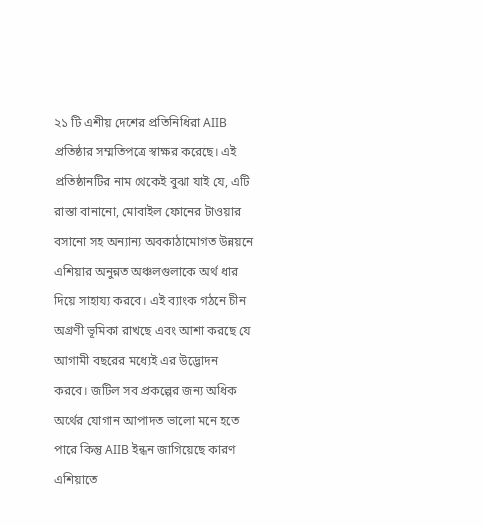২১ টি এশীয় দেশের প্রতিনিধিরা AIIB প্রতিষ্ঠার সম্মতিপত্রে স্বাক্ষর করেছে। এই প্রতিষ্ঠানটির নাম থেকেই বুঝা যাই যে, এটি রাস্তা বানানো, মোবাইল ফোনের টাওয়ার বসানো সহ অন্যান্য অবকাঠামোগত উন্নয়নে এশিয়ার অনুন্নত অঞ্চলগুলাকে অর্থ ধার দিয়ে সাহায্য করবে। এই ব্যাংক গঠনে চীন অগ্রণী ভূমিকা রাখছে এবং আশা করছে যে আগামী বছরের মধ্যেই এর উদ্ভোদন করবে। জটিল সব প্রকল্পের জন্য অধিক অর্থের যোগান আপাদত ভালো মনে হতে পারে কিন্তু AIIB ইন্ধন জাগিয়েছে কারণ এশিয়াতে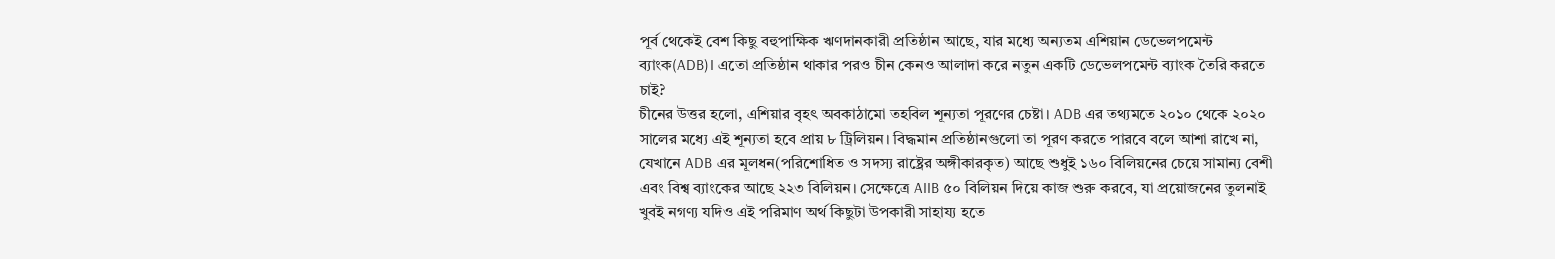পূর্ব থেকেই বেশ কিছু বহুপাক্ষিক ঋণদানকারী প্রতিষ্ঠান আছে, যার মধ্যে অন্যতম এশিয়ান ডেভেলপমেন্ট ব্যাংক(ADB)। এতো প্রতিষ্ঠান থাকার পরও চীন কেনও আলাদা করে নতুন একটি ডেভেলপমেন্ট ব্যাংক তৈরি করতে চাই?
চীনের উত্তর হলো, এশিয়ার বৃহৎ অবকাঠামো তহবিল শূন্যতা পূরণের চেষ্টা। ADB এর তথ্যমতে ২০১০ থেকে ২০২০ সালের মধ্যে এই শূন্যতা হবে প্রায় ৮ ট্রিলিয়ন। বিদ্ধমান প্রতিষ্ঠানগুলো তা পূরণ করতে পারবে বলে আশা রাখে না, যেখানে ADB এর মূলধন(পরিশোধিত ও সদস্য রাষ্ট্রের অঙ্গীকারকৃত) আছে শুধুই ১৬০ বিলিয়নের চেয়ে সামান্য বেশী এবং বিশ্ব ব্যাংকের আছে ২২৩ বিলিয়ন। সেক্ষেত্রে AIIB ৫০ বিলিয়ন দিয়ে কাজ শুরু করবে, যা প্রয়োজনের তুলনাই খুবই নগণ্য যদিও এই পরিমাণ অর্থ কিছুটা উপকারী সাহায্য হতে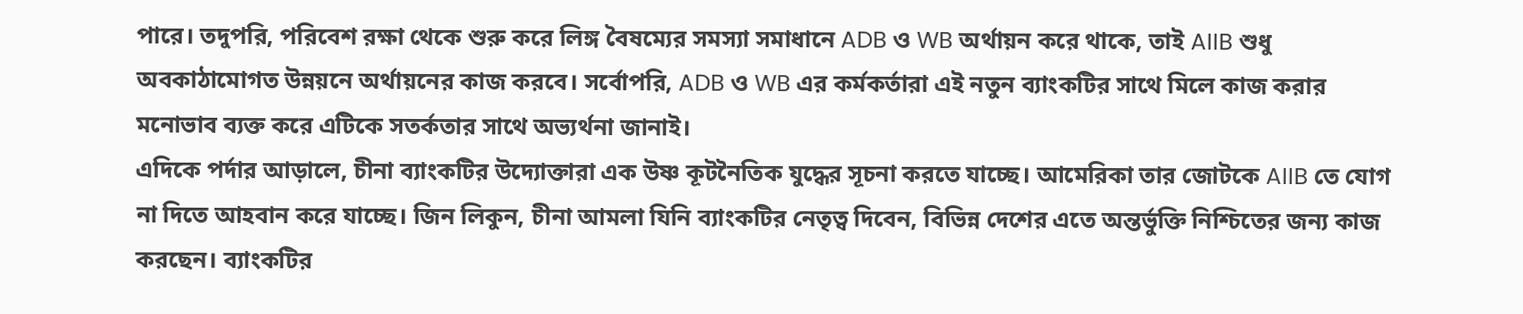পারে। তদুপরি, পরিবেশ রক্ষা থেকে শুরু করে লিঙ্গ বৈষম্যের সমস্যা সমাধানে ADB ও WB অর্থায়ন করে থাকে, তাই AIIB শুধু অবকাঠামোগত উন্নয়নে অর্থায়নের কাজ করবে। সর্বোপরি, ADB ও WB এর কর্মকর্তারা এই নতুন ব্যাংকটির সাথে মিলে কাজ করার মনোভাব ব্যক্ত করে এটিকে সতর্কতার সাথে অভ্যর্থনা জানাই।
এদিকে পর্দার আড়ালে, চীনা ব্যাংকটির উদ্যোক্তারা এক উষ্ণ কূটনৈতিক যুদ্ধের সূচনা করতে যাচ্ছে। আমেরিকা তার জোটকে AIIB তে যোগ না দিতে আহবান করে যাচ্ছে। জিন লিকুন, চীনা আমলা যিনি ব্যাংকটির নেতৃত্ব দিবেন, বিভিন্ন দেশের এতে অন্তর্ভুক্তি নিশ্চিতের জন্য কাজ করছেন। ব্যাংকটির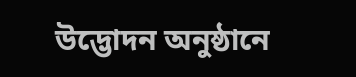উদ্ভোদন অনুষ্ঠানে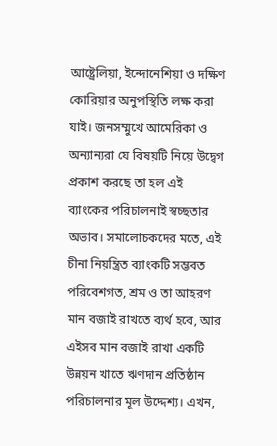আষ্ট্রেলিয়া, ইন্দোনেশিয়া ও দক্ষিণ কোরিয়ার অনুপস্থিতি লক্ষ করা যাই। জনসম্মুখে আমেরিকা ও অন্যান্যরা যে বিষয়টি নিয়ে উদ্বেগ প্রকাশ করছে তা হল এই ব্যাংকের পরিচালনাই স্বচ্ছতার অভাব। সমালোচকদের মতে, এই চীনা নিয়ন্ত্রিত ব্যাংকটি সম্ভবত পরিবেশগত, শ্রম ও তা আহরণ মান বজাই রাখতে ব্যর্থ হবে, আর এইসব মান বজাই রাখা একটি উন্নয়ন খাতে ঋণদান প্রতিষ্ঠান পরিচালনার মূল উদ্দেশ্য। এখন,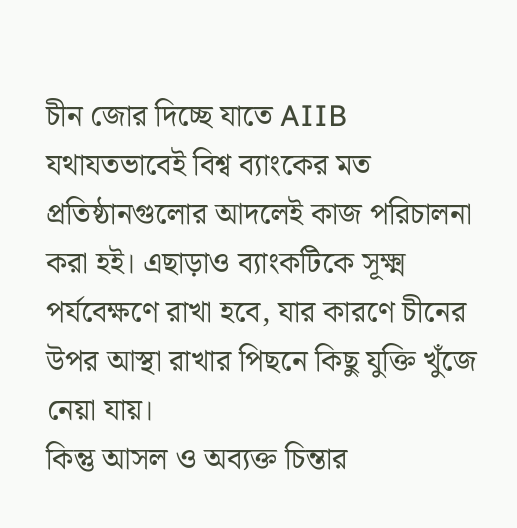চীন জোর দিচ্ছে যাতে AIIB যথাযতভাবেই বিশ্ব ব্যাংকের মত প্রতিষ্ঠানগুলোর আদলেই কাজ পরিচালনা করা হই। এছাড়াও ব্যাংকটিকে সূক্ষ্ম পর্যবেক্ষণে রাখা হবে, যার কারণে চীনের উপর আস্থা রাখার পিছনে কিছু যুক্তি খুঁজে নেয়া যায়।
কিন্তু আসল ও অব্যক্ত চিন্তার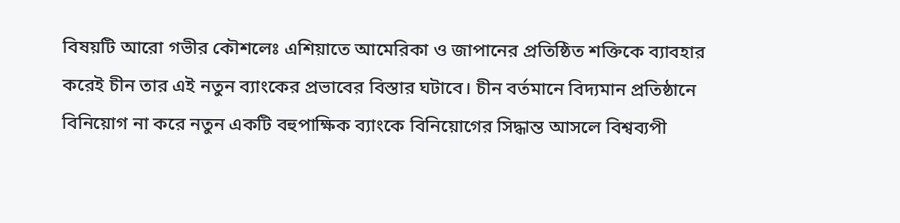বিষয়টি আরো গভীর কৌশলেঃ এশিয়াতে আমেরিকা ও জাপানের প্রতিষ্ঠিত শক্তিকে ব্যাবহার করেই চীন তার এই নতুন ব্যাংকের প্রভাবের বিস্তার ঘটাবে। চীন বর্তমানে বিদ্যমান প্রতিষ্ঠানে বিনিয়োগ না করে নতুন একটি বহুপাক্ষিক ব্যাংকে বিনিয়োগের সিদ্ধান্ত আসলে বিশ্বব্যপী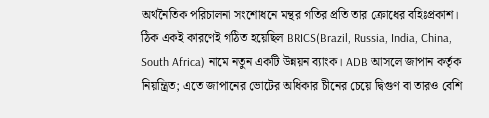অর্থনৈতিক পরিচালনা সংশোধনে মন্থর গতির প্রতি তার ক্রোধের বহিঃপ্রকাশ। ঠিক একই কারণেই গঠিত হয়েছিল BRICS(Brazil, Russia, India, China, South Africa) নামে নতুন একটি উন্নয়ন ব্যাংক। ADB আসলে জাপান কর্তৃক নিয়ন্ত্রিত; এতে জাপানের ভোটের অধিকার চীনের চেয়ে দ্বিগুণ বা তারও বেশি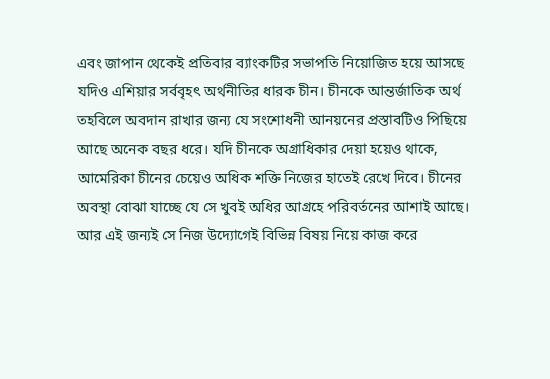এবং জাপান থেকেই প্রতিবার ব্যাংকটির সভাপতি নিয়োজিত হয়ে আসছে যদিও এশিয়ার সর্ববৃহৎ অর্থনীতির ধারক চীন। চীনকে আন্তর্জাতিক অর্থ তহবিলে অবদান রাখার জন্য যে সংশোধনী আনয়নের প্রস্তাবটিও পিছিয়ে আছে অনেক বছর ধরে। যদি চীনকে অগ্রাধিকার দেয়া হয়েও থাকে, আমেরিকা চীনের চেয়েও অধিক শক্তি নিজের হাতেই রেখে দিবে। চীনের অবস্থা বোঝা যাচ্ছে যে সে খুবই অধির আগ্রহে পরিবর্তনের আশাই আছে। আর এই জন্যই সে নিজ উদ্যোগেই বিভিন্ন বিষয় নিয়ে কাজ করে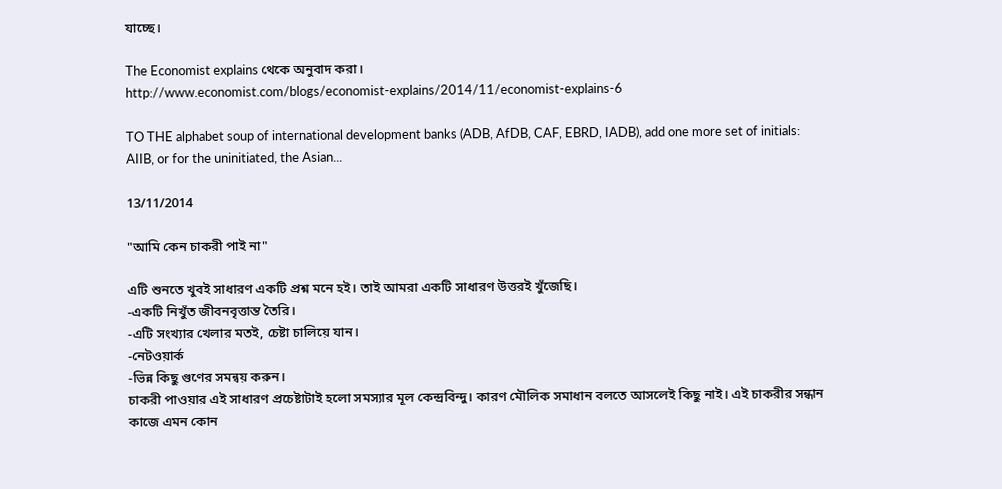যাচ্ছে।

The Economist explains থেকে অনুবাদ করা।
http://www.economist.com/blogs/economist-explains/2014/11/economist-explains-6

TO THE alphabet soup of international development banks (ADB, AfDB, CAF, EBRD, IADB), add one more set of initials: AIIB, or for the uninitiated, the Asian...

13/11/2014

"আমি কেন চাকরী পাই না"

এটি শুনতে খুবই সাধারণ একটি প্রশ্ন মনে হই। তাই আমরা একটি সাধারণ উত্তরই খুঁজেছি।
-একটি নিখুঁত জীবনবৃত্তান্ত তৈরি।
-এটি সংখ্যার খেলার মতই, চেষ্টা চালিয়ে যান।
-নেটওয়ার্ক
-ভিন্ন কিছু গুণের সমন্বয় করুন।
চাকরী পাওয়ার এই সাধারণ প্রচেষ্টাটাই হলো সমস্যার মূল কেন্দ্রবিন্দু। কারণ মৌলিক সমাধান বলতে আসলেই কিছু নাই। এই চাকরীর সন্ধান কাজে এমন কোন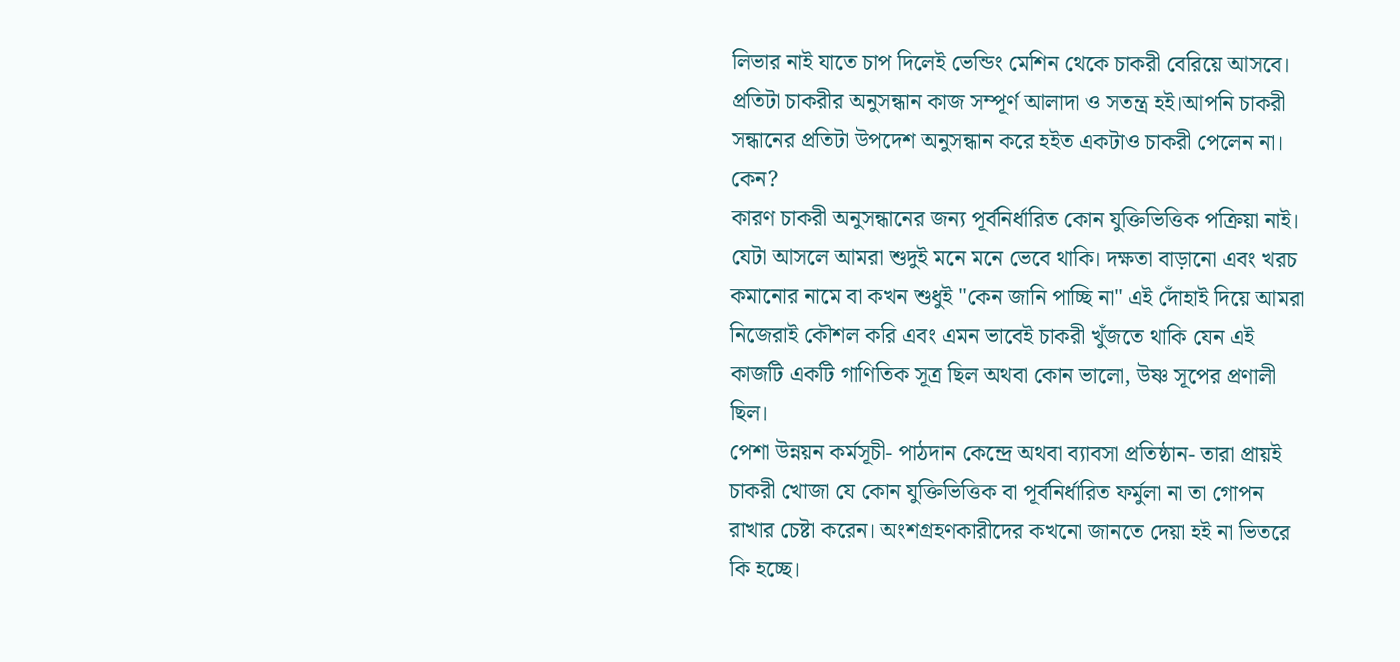লিভার নাই যাতে চাপ দিলেই ভেন্ডিং মেশিন থেকে চাকরী বেরিয়ে আসবে। প্রতিটা চাকরীর অনুসন্ধান কাজ সম্পূর্ণ আলাদা ও সতন্ত্র হই।আপনি চাকরী সন্ধানের প্রতিটা উপদেশ অনুসন্ধান করে হইত একটাও চাকরী পেলেন না।
কেন?
কারণ চাকরী অনুসন্ধানের জন্য পূর্বনির্ধারিত কোন যুক্তিভিত্তিক পক্রিয়া নাই। যেটা আসলে আমরা শুদুই মনে মনে ভেবে থাকি। দক্ষতা বাড়ানো এবং খরচ কমানোর নামে বা কখন শুধুই "কেন জানি পাচ্ছি না" এই দোঁহাই দিয়ে আমরা নিজেরাই কৌশল করি এবং এমন ভাবেই চাকরী খুঁজতে থাকি যেন এই কাজটি একটি গাণিতিক সূত্র ছিল অথবা কোন ভালো, উষ্ণ সূপের প্রণালী ছিল।
পেশা উন্নয়ন কর্মসূচী- পাঠদান কেন্দ্রে অথবা ব্যাবসা প্রতিষ্ঠান- তারা প্রায়ই চাকরী খোজা যে কোন যুক্তিভিত্তিক বা পূর্বনির্ধারিত ফর্মুলা না তা গোপন রাখার চেষ্টা করেন। অংশগ্রহণকারীদের কখনো জানতে দেয়া হই না ভিতরে কি হচ্ছে।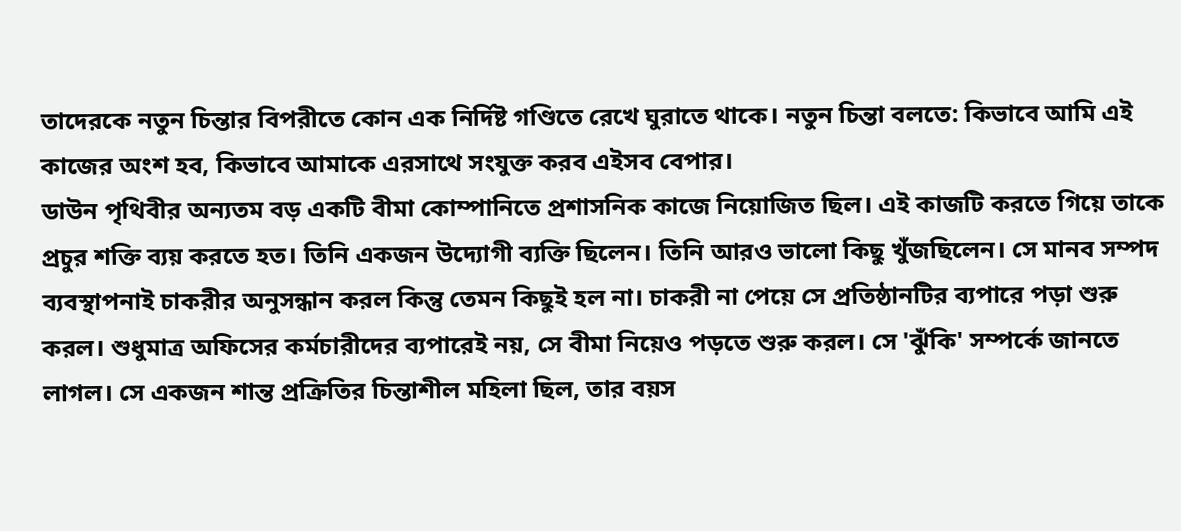তাদেরকে নতুন চিন্তার বিপরীতে কোন এক নির্দিষ্ট গণ্ডিতে রেখে ঘুরাতে থাকে। নতুন চিন্তা বলতে: কিভাবে আমি এই কাজের অংশ হব, কিভাবে আমাকে এরসাথে সংযুক্ত করব এইসব বেপার।
ডাউন পৃথিবীর অন্যতম বড় একটি বীমা কোম্পানিতে প্রশাসনিক কাজে নিয়োজিত ছিল। এই কাজটি করতে গিয়ে তাকে প্রচুর শক্তি ব্যয় করতে হত। তিনি একজন উদ্যোগী ব্যক্তি ছিলেন। তিনি আরও ভালো কিছু খুঁজছিলেন। সে মানব সম্পদ ব্যবস্থাপনাই চাকরীর অনুসন্ধান করল কিন্তু তেমন কিছুই হল না। চাকরী না পেয়ে সে প্রতিষ্ঠানটির ব্যপারে পড়া শুরু করল। শুধুমাত্র অফিসের কর্মচারীদের ব্যপারেই নয়, সে বীমা নিয়েও পড়তে শুরু করল। সে 'ঝুঁকি' সম্পর্কে জানতে লাগল। সে একজন শান্ত প্রক্রিতির চিন্তাশীল মহিলা ছিল, তার বয়স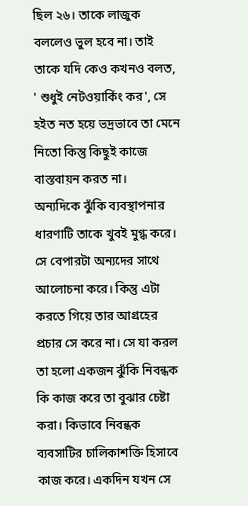ছিল ২৬। তাকে লাজুক বললেও ভুল হবে না। তাই তাকে যদি কেও কখনও বলত, ' শুধুই নেটওয়ার্কিং কর', সে হইত নত হয়ে ভদ্রভাবে তা মেনে নিতো কিন্তু কিছুই কাজে বাস্তবায়ন করত না।
অন্যদিকে ঝুঁকি ব্যবস্থাপনার ধারণাটি তাকে খুবই মুগ্ধ করে। সে বেপারটা অন্যদের সাথে আলোচনা করে। কিন্তু এটা করতে গিয়ে তার আগ্রহের প্রচার সে করে না। সে যা করল তা হলো একজন ঝুঁকি নিবন্ধক কি কাজ করে তা বুঝার চেষ্টা করা। কিভাবে নিবন্ধক ব্যবসাটির চালিকাশক্তি হিসাবে কাজ করে। একদিন যখন সে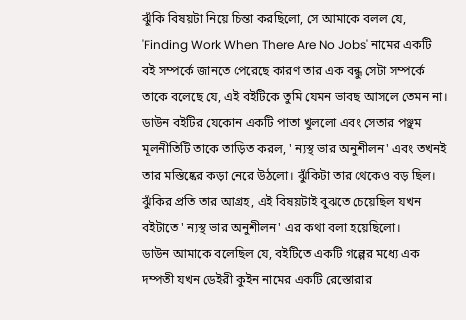ঝুঁকি বিষয়টা নিয়ে চিন্তা করছিলো, সে আমাকে বলল যে, 'Finding Work When There Are No Jobs' নামের একটি বই সম্পর্কে জানতে পেরেছে কারণ তার এক বন্ধু সেটা সম্পর্কে তাকে বলেছে যে, এই বইটিকে তুমি যেমন ভাবছ আসলে তেমন না। ডাউন বইটির যেকোন একটি পাতা খুললো এবং সেতার পঞ্ছম মূলনীতিটি তাকে তাড়িত করল, ' ন্যস্থ ভার অনুশীলন' এবং তখনই তার মস্তিষ্কের কড়া নেরে উঠলো। ঝুঁকিটা তার থেকেও বড় ছিল। ঝুঁকির প্রতি তার আগ্রহ, এই বিষয়টাই বুঝতে চেয়েছিল যখন বইটাতে ' ন্যস্থ ভার অনুশীলন' এর কথা বলা হয়েছিলো।
ডাউন আমাকে বলেছিল যে, বইটিতে একটি গল্পের মধ্যে এক দম্পতী যখন ডেইরী কুইন নামের একটি রেস্তোরার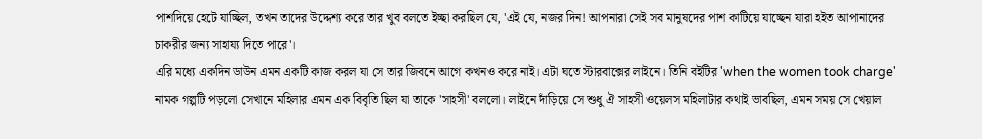পাশদিয়ে হেটে যাচ্ছিল, তখন তাদের উদ্দেশ্য করে তার খুব বলতে ইচ্ছা করছিল যে, 'এই যে, নজর দিন! আপনারা সেই সব মানুষদের পাশ কাটিয়ে যাচ্ছেন যারা হইত আপানাদের চাকরীর জন্য সাহায্য দিতে পারে'।
এরি মধ্যে একদিন ডাউন এমন একটি কাজ করল যা সে তার জিবনে আগে কখনও করে নাই। এটা ঘতে স্টারবাক্সের লাইনে। তিনি বইটির 'when the women took charge' নামক গল্পটি পড়লো সেখানে মহিলার এমন এক বিবৃতি ছিল যা তাকে 'সাহসী' বললো। লাইনে দাঁড়িয়ে সে শুধু ঐ সাহসী ওয়েলস মহিলাটার কথাই ভাবছিল, এমন সময় সে খেয়াল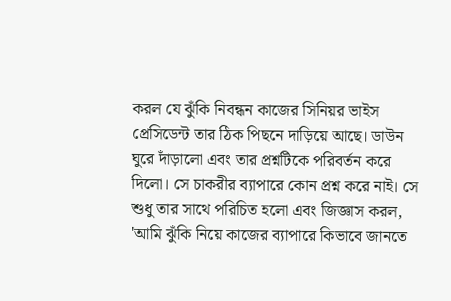করল যে ঝুঁকি নিবন্ধন কাজের সিনিয়র ভাইস প্রেসিডেন্ট তার ঠিক পিছনে দাড়িয়ে আছে। ডাউন ঘুরে দাঁড়ালো এবং তার প্রশ্নটিকে পরিবর্তন করে দিলো। সে চাকরীর ব্যাপারে কোন প্রশ্ন করে নাই। সে শুধু তার সাথে পরিচিত হলো এবং জিজ্ঞাস করল, 'আমি ঝুঁকি নিয়ে কাজের ব্যাপারে কিভাবে জানতে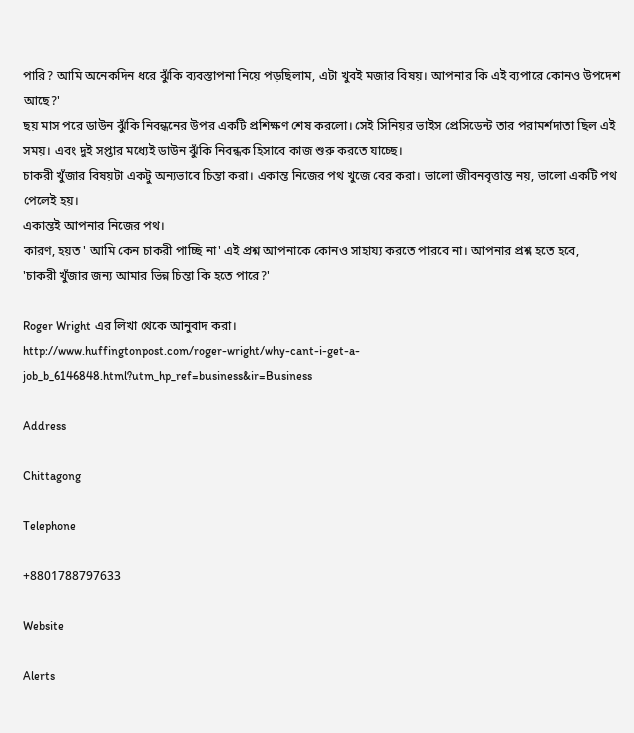পারি? আমি অনেকদিন ধরে ঝুঁকি ব্যবস্তাপনা নিয়ে পড়ছিলাম, এটা খুবই মজার বিষয়। আপনার কি এই ব্যপারে কোনও উপদেশ আছে?'
ছয় মাস পরে ডাউন ঝুঁকি নিবন্ধনের উপর একটি প্রশিক্ষণ শেষ করলো। সেই সিনিয়র ভাইস প্রেসিডেন্ট তার পরামর্শদাতা ছিল এই সময়। এবং দুই সপ্তার মধ্যেই ডাউন ঝুঁকি নিবন্ধক হিসাবে কাজ শুরু করতে যাচ্ছে।
চাকরী খুঁজার বিষয়টা একটু অন্যভাবে চিন্তা করা। একান্ত নিজের পথ খুজে বের করা। ভালো জীবনবৃত্তান্ত নয়, ভালো একটি পথ পেলেই হয়।
একান্তই আপনার নিজের পথ।
কারণ, হয়ত ' আমি কেন চাকরী পাচ্ছি না' এই প্রশ্ন আপনাকে কোনও সাহায্য করতে পারবে না। আপনার প্রশ্ন হতে হবে,
'চাকরী খুঁজার জন্য আমার ভিন্ন চিন্তা কি হতে পারে?'

Roger Wright এর লিখা থেকে আনুবাদ করা।
http://www.huffingtonpost.com/roger-wright/why-cant-i-get-a-job_b_6146848.html?utm_hp_ref=business&ir=Business

Address

Chittagong

Telephone

+8801788797633

Website

Alerts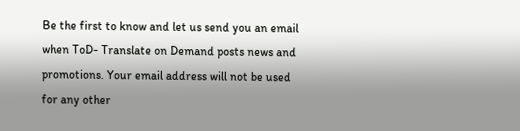Be the first to know and let us send you an email when ToD- Translate on Demand posts news and promotions. Your email address will not be used for any other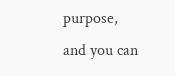purpose, and you can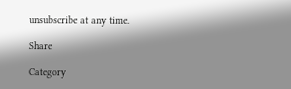unsubscribe at any time.

Share

Category